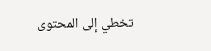تخطي إلى المحتوى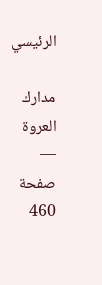الرئيسي

مدارك العروة — صفحة 460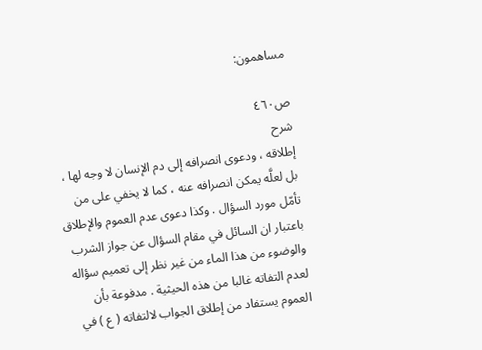مساهمون:

ص٤٦٠
شرح
إطلاقه ، ودعوى انصرافه إلى دم الإنسان لا وجه لها ، بل لعلَّه يمكن انصرافه عنه ، كما لا يخفي على من تأمّل مورد السؤال . وكذا دعوى عدم العموم والإطلاق باعتبار ان السائل في مقام السؤال عن جواز الشرب والوضوء من هذا الماء من غير نظر إلى تعميم سؤاله لعدم التفاته غالبا من هذه الحيثية . مدفوعة بأن العموم يستفاد من إطلاق الجواب لالتفاته ( ع ) في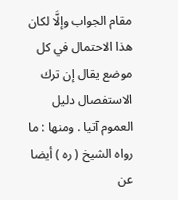مقام الجواب وإلَّا لكان هذا الاحتمال في كل موضع يقال إن ترك الاستفصال دليل العموم آتيا . ومنها : ما رواه الشيخ ( ره ) أيضا عن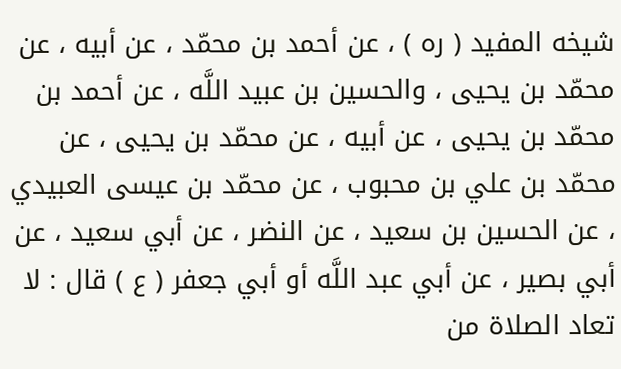شيخه المفيد ( ره ) ، عن أحمد بن محمّد ، عن أبيه ، عن محمّد بن يحيى ، والحسين بن عبيد اللَّه ، عن أحمد بن محمّد بن يحيى ، عن أبيه ، عن محمّد بن يحيى ، عن محمّد بن علي بن محبوب ، عن محمّد بن عيسى العبيدي ، عن الحسين بن سعيد ، عن النضر ، عن أبي سعيد ، عن أبي بصير ، عن أبي عبد اللَّه أو أبي جعفر ( ع ) قال : لا تعاد الصلاة من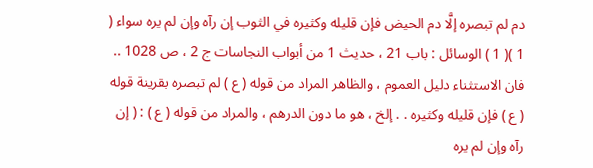دم لم تبصره إلَّا دم الحيض فإن قليله وكثيره في الثوب إن رآه وإن لم يره سواء ( 1 )( 1 ) الوسائل : باب 21 ، حديث 1 من أبواب النجاسات ج 2 ، ص 1028 .. فان الاستثناء دليل العموم ، والظاهر المراد من قوله ( ع ) لم تبصره بقرينة قوله ( ع ) فإن قليله وكثيره . . إلخ ، هو ما دون الدرهم ، والمراد من قوله ( ع ) : ( إن رآه وإن لم يره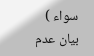سواء ) بيان عدم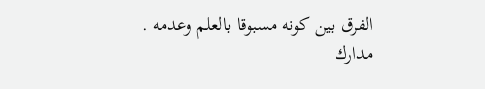الفرق بين كونه مسبوقا بالعلم وعدمه .
مدارك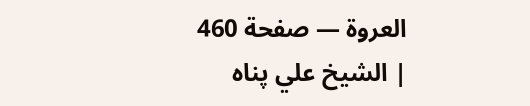العروة — صفحة 460 | الشيخ علي پناه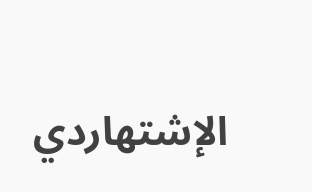الإشتهاردي